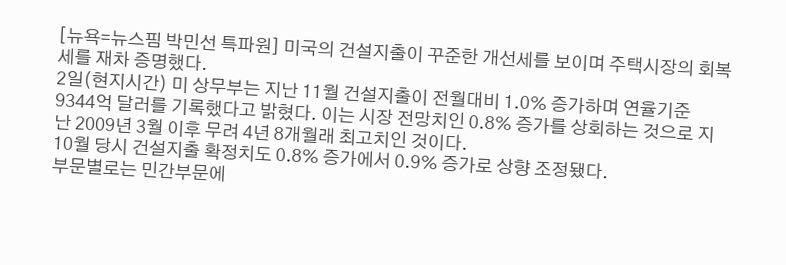[뉴욕=뉴스핌 박민선 특파원] 미국의 건설지출이 꾸준한 개선세를 보이며 주택시장의 회복세를 재차 증명했다.
2일(현지시간) 미 상무부는 지난 11월 건설지출이 전월대비 1.0% 증가하며 연율기준 9344억 달러를 기록했다고 밝혔다. 이는 시장 전망치인 0.8% 증가를 상회하는 것으로 지난 2009년 3월 이후 무려 4년 8개월래 최고치인 것이다.
10월 당시 건설지출 확정치도 0.8% 증가에서 0.9% 증가로 상향 조정됐다.
부문별로는 민간부문에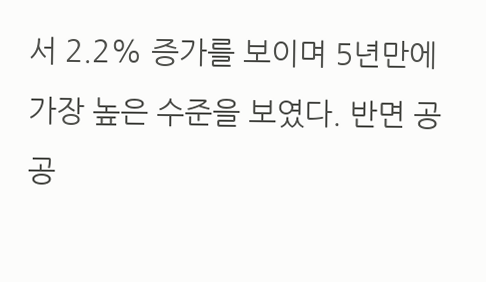서 2.2% 증가를 보이며 5년만에 가장 높은 수준을 보였다. 반면 공공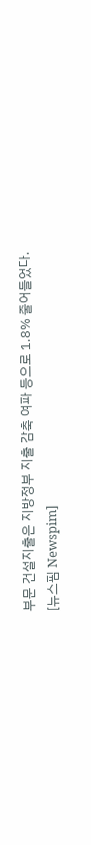부문 건설지출은 지방정부 지출 감축 여파 등으로 1.8% 줄어들었다.
[뉴스핌 Newspim]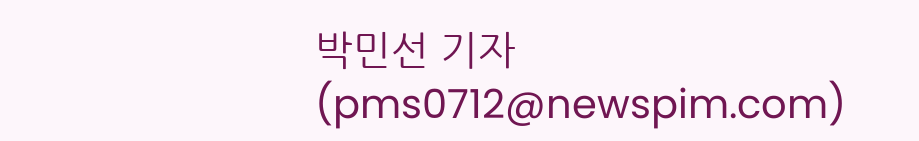박민선 기자 (pms0712@newspim.com)